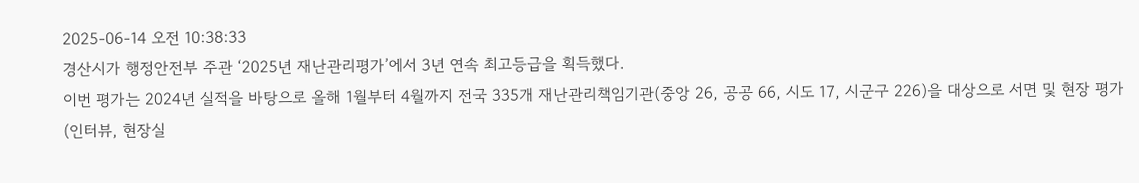2025-06-14 오전 10:38:33
경산시가 행정안전부 주관 ‘2025년 재난관리평가’에서 3년 연속 최고등급을 획득했다.
이번 평가는 2024년 실적을 바탕으로 올해 1월부터 4월까지 전국 335개 재난관리책임기관(중앙 26, 공공 66, 시도 17, 시군구 226)을 대상으로 서면 및 현장 평가(인터뷰, 현장실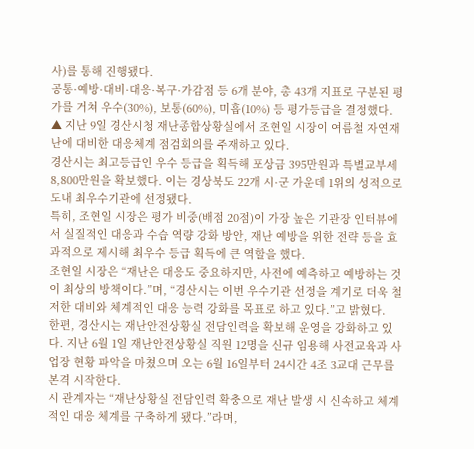사)를 통해 진행됐다.
공통·예방·대비·대응·복구·가감점 등 6개 분야, 총 43개 지표로 구분된 평가를 거쳐 우수(30%), 보통(60%), 미흡(10%) 등 평가등급을 결정했다.
▲ 지난 9일 경산시청 재난종합상황실에서 조현일 시장이 여름철 자연재난에 대비한 대응체계 점검회의를 주재하고 있다.
경산시는 최고등급인 우수 등급을 획득해 포상금 395만원과 특별교부세 8,800만원을 확보했다. 이는 경상북도 22개 시·군 가운데 1위의 성적으로 도내 최우수기관에 선정됐다.
특히, 조현일 시장은 평가 비중(배점 20점)이 가장 높은 기관장 인터뷰에서 실질적인 대응과 수습 역량 강화 방안, 재난 예방을 위한 전략 등을 효과적으로 제시해 최우수 등급 획득에 큰 역할을 했다.
조현일 시장은 “재난은 대응도 중요하지만, 사전에 예측하고 예방하는 것이 최상의 방책이다.”며, “경산시는 이번 우수기관 선정을 계기로 더욱 철저한 대비와 체계적인 대응 능력 강화를 목표로 하고 있다.”고 밝혔다.
한편, 경산시는 재난안전상황실 전담인력을 확보해 운영을 강화하고 있다. 지난 6월 1일 재난안전상황실 직원 12명을 신규 임용해 사전교육과 사업장 현황 파악을 마쳤으며 오는 6월 16일부터 24시간 4조 3교대 근무를 본격 시작한다.
시 관계자는 “재난상황실 전담인력 확충으로 재난 발생 시 신속하고 체계적인 대응 체계를 구축하게 됐다.”라며,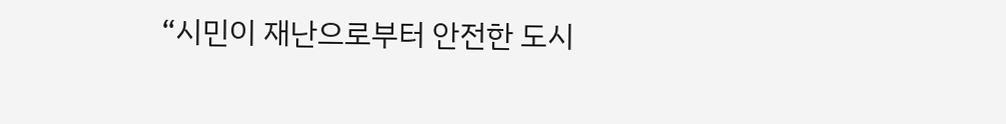“시민이 재난으로부터 안전한 도시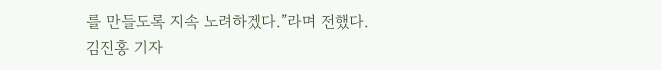를 만들도록 지속 노려하겠다.”라며 전했다.
김진홍 기자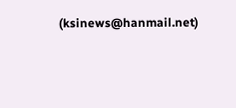(ksinews@hanmail.net)